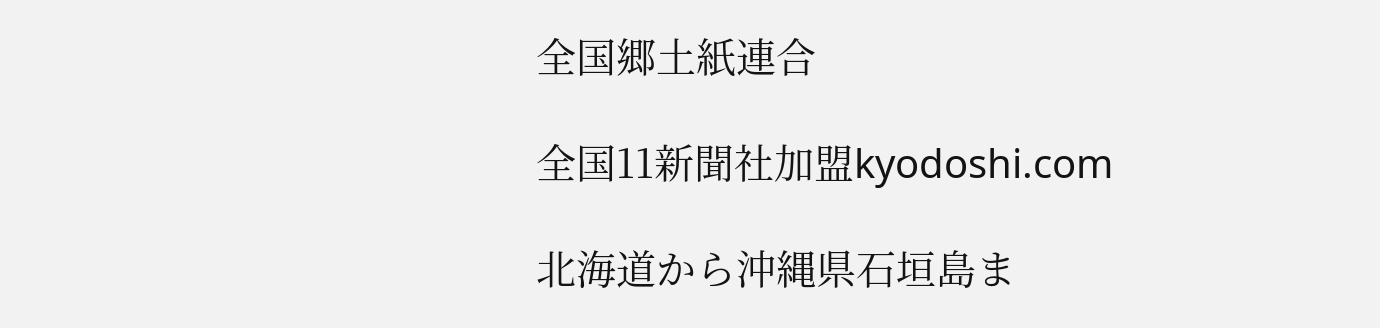全国郷土紙連合

全国11新聞社加盟kyodoshi.com

北海道から沖縄県石垣島ま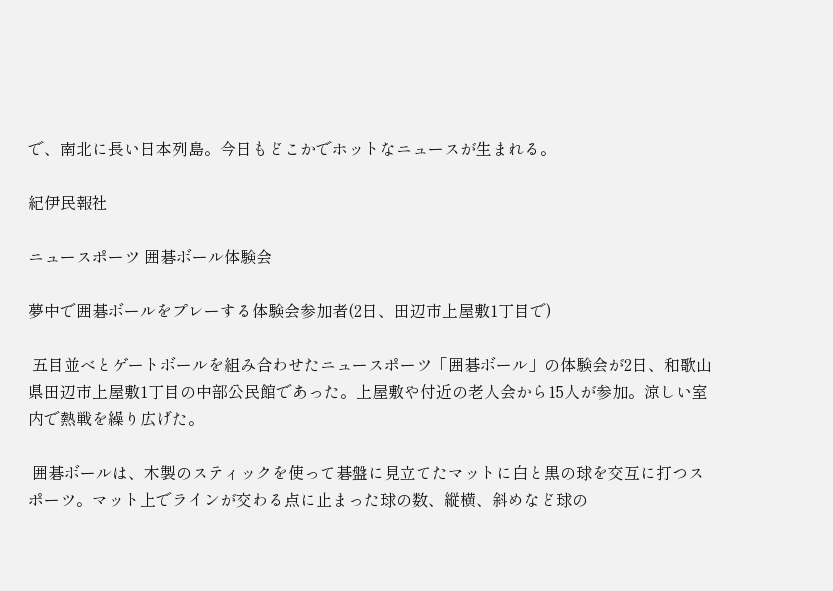で、南北に長い日本列島。今日もどこかでホットなニュースが生まれる。

紀伊民報社

ニュースポーツ 囲碁ボール体験会

夢中で囲碁ボールをプレーする体験会参加者(2日、田辺市上屋敷1丁目で)

 五目並べとゲートボールを組み合わせたニュースポーツ「囲碁ボール」の体験会が2日、和歌山県田辺市上屋敷1丁目の中部公民館であった。上屋敷や付近の老人会から15人が参加。涼しい室内で熱戦を繰り広げた。

 囲碁ボールは、木製のスティックを使って碁盤に見立てたマットに白と黒の球を交互に打つスポーツ。マット上でラインが交わる点に止まった球の数、縦横、斜めなど球の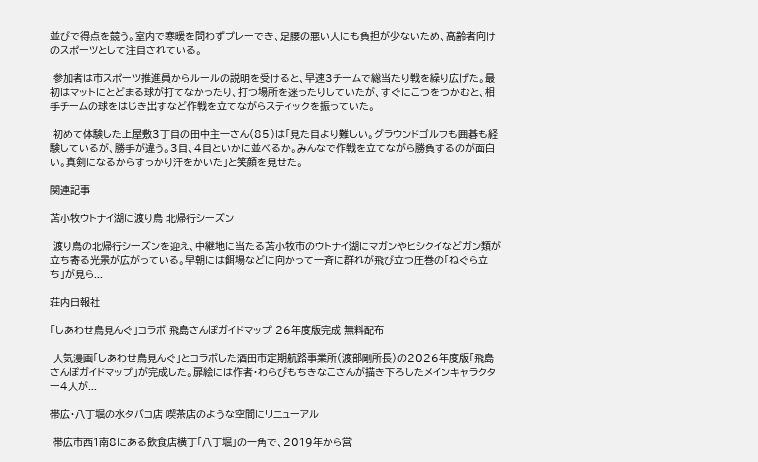並びで得点を競う。室内で寒暖を問わずプレーでき、足腰の悪い人にも負担が少ないため、高齢者向けのスポーツとして注目されている。

 参加者は市スポーツ推進員からルールの説明を受けると、早速3チームで総当たり戦を繰り広げた。最初はマットにとどまる球が打てなかったり、打つ場所を迷ったりしていたが、すぐにこつをつかむと、相手チームの球をはじき出すなど作戦を立てながらスティックを振っていた。

 初めて体験した上屋敷3丁目の田中主一さん(85)は「見た目より難しい。グラウンドゴルフも囲碁も経験しているが、勝手が違う。3目、4目といかに並べるか。みんなで作戦を立てながら勝負するのが面白い。真剣になるからすっかり汗をかいた」と笑顔を見せた。

関連記事

苫小牧ウトナイ湖に渡り鳥 北帰行シーズン

 渡り鳥の北帰行シーズンを迎え、中継地に当たる苫小牧市のウトナイ湖にマガンやヒシクイなどガン類が立ち寄る光景が広がっている。早朝には餌場などに向かって一斉に群れが飛び立つ圧巻の「ねぐら立ち」が見ら...

荘内日報社

「しあわせ鳥見んぐ」コラボ 飛島さんぽガイドマップ 26年度版完成 無料配布

 人気漫画「しあわせ鳥見んぐ」とコラボした酒田市定期航路事業所(渡部剛所長)の2026年度版「飛島さんぽガイドマップ」が完成した。扉絵には作者・わらびもちきなこさんが描き下ろしたメインキャラクター4人が...

帯広・八丁堀の水タバコ店 喫茶店のような空間にリニューアル

 帯広市西1南8にある飲食店横丁「八丁堀」の一角で、2019年から営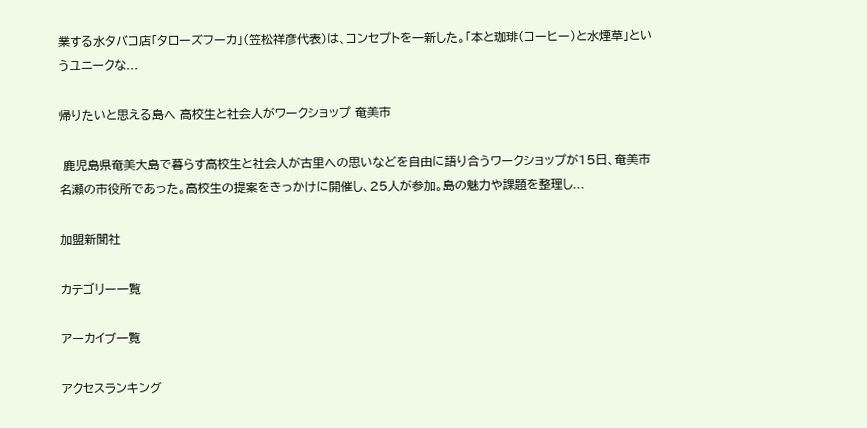業する水タバコ店「タローズフーカ」(笠松祥彦代表)は、コンセプトを一新した。「本と珈琲(コーヒー)と水煙草」というユニークな...

帰りたいと思える島へ 高校生と社会人がワークショップ 奄美市

 鹿児島県奄美大島で暮らす高校生と社会人が古里への思いなどを自由に語り合うワークショップが15日、奄美市名瀬の市役所であった。高校生の提案をきっかけに開催し、25人が参加。島の魅力や課題を整理し...

加盟新聞社

カテゴリー一覧

アーカイブ一覧

アクセスランキング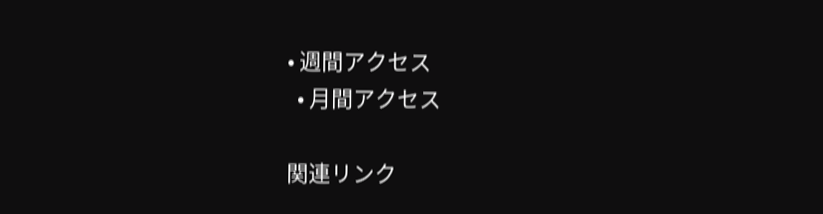• 週間アクセス
  • 月間アクセス

関連リンク